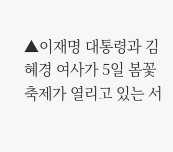▲이재명 대통령과 김혜경 여사가 5일 봄꽃 축제가 열리고 있는 서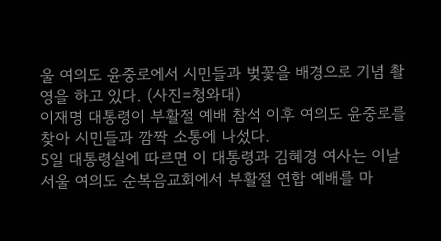울 여의도 윤중로에서 시민들과 벚꽃을 배경으로 기념 촬영을 하고 있다. (사진=청와대)
이재명 대통령이 부활절 예배 참석 이후 여의도 윤중로를 찾아 시민들과 깜짝 소통에 나섰다.
5일 대통령실에 따르면 이 대통령과 김혜경 여사는 이날 서울 여의도 순복음교회에서 부활절 연합 예배를 마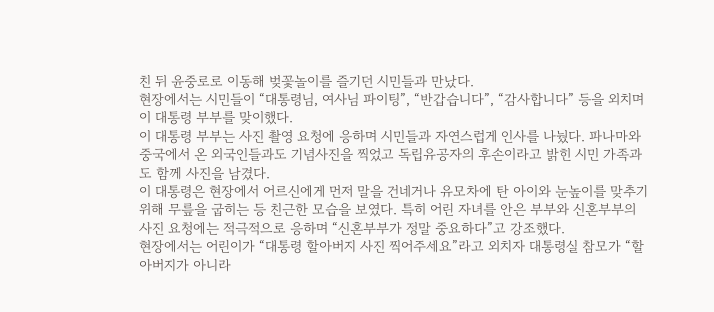친 뒤 윤중로로 이동해 벚꽃놀이를 즐기던 시민들과 만났다.
현장에서는 시민들이 “대통령님, 여사님 파이팅”, “반갑습니다”, “감사합니다” 등을 외치며 이 대통령 부부를 맞이했다.
이 대통령 부부는 사진 촬영 요청에 응하며 시민들과 자연스럽게 인사를 나눴다. 파나마와 중국에서 온 외국인들과도 기념사진을 찍었고 독립유공자의 후손이라고 밝힌 시민 가족과도 함께 사진을 남겼다.
이 대통령은 현장에서 어르신에게 먼저 말을 건네거나 유모차에 탄 아이와 눈높이를 맞추기 위해 무릎을 굽히는 등 친근한 모습을 보였다. 특히 어린 자녀를 안은 부부와 신혼부부의 사진 요청에는 적극적으로 응하며 “신혼부부가 정말 중요하다”고 강조했다.
현장에서는 어린이가 “대통령 할아버지 사진 찍어주세요”라고 외치자 대통령실 참모가 “할아버지가 아니라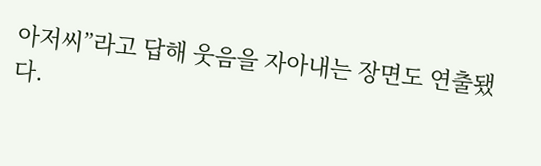아저씨”라고 답해 웃음을 자아내는 장면도 연출됐다.